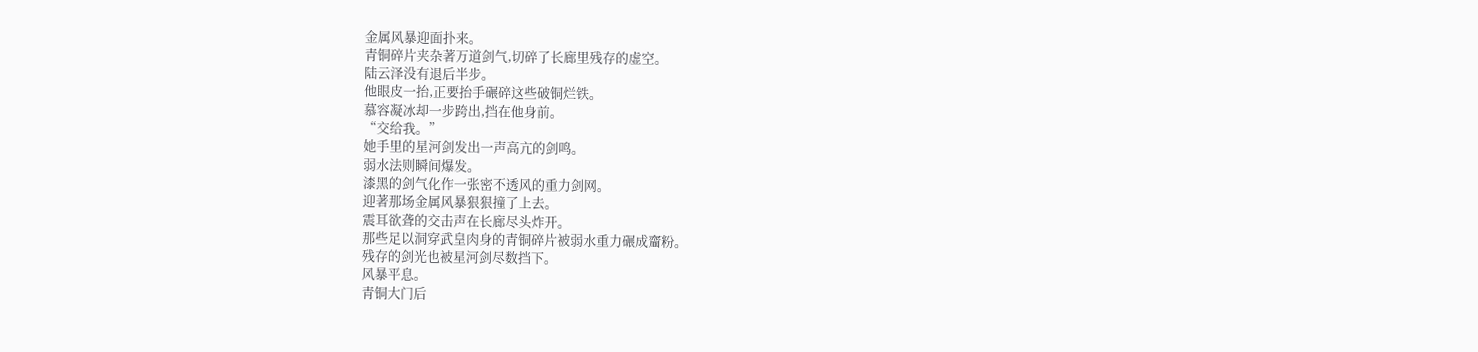金属风暴迎面扑来。
青铜碎片夹杂著万道剑气,切碎了长廊里残存的虚空。
陆云泽没有退后半步。
他眼皮一抬,正要抬手碾碎这些破铜烂铁。
慕容凝冰却一步跨出,挡在他身前。
“交给我。”
她手里的星河剑发出一声高亢的剑鸣。
弱水法则瞬间爆发。
漆黑的剑气化作一张密不透风的重力剑网。
迎著那场金属风暴狠狠撞了上去。
震耳欲聋的交击声在长廊尽头炸开。
那些足以洞穿武皇肉身的青铜碎片被弱水重力碾成齏粉。
残存的剑光也被星河剑尽数挡下。
风暴平息。
青铜大门后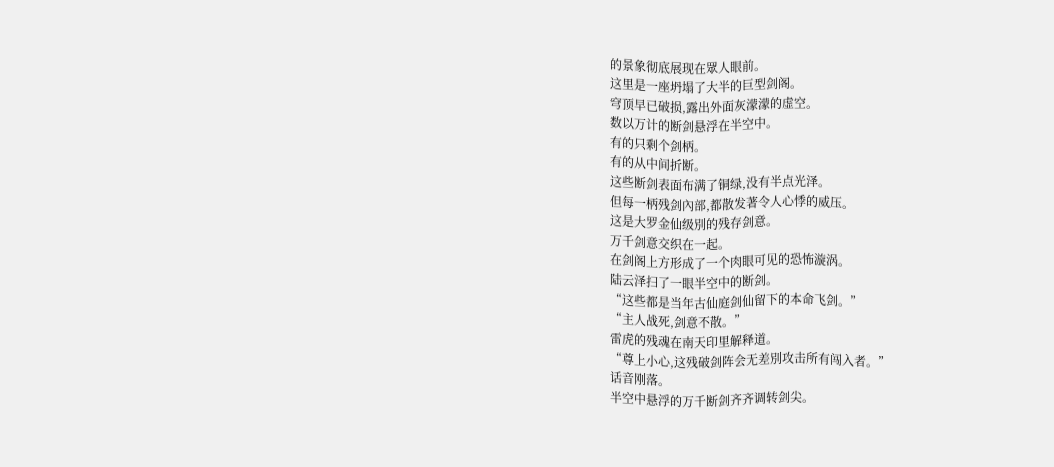的景象彻底展现在眾人眼前。
这里是一座坍塌了大半的巨型剑阁。
穹顶早已破损,露出外面灰濛濛的虚空。
数以万计的断剑悬浮在半空中。
有的只剩个剑柄。
有的从中间折断。
这些断剑表面布满了铜绿,没有半点光泽。
但每一柄残剑內部,都散发著令人心悸的威压。
这是大罗金仙级別的残存剑意。
万千剑意交织在一起。
在剑阁上方形成了一个肉眼可见的恐怖漩涡。
陆云泽扫了一眼半空中的断剑。
“这些都是当年古仙庭剑仙留下的本命飞剑。”
“主人战死,剑意不散。”
雷虎的残魂在南天印里解释道。
“尊上小心,这残破剑阵会无差別攻击所有闯入者。”
话音刚落。
半空中悬浮的万千断剑齐齐调转剑尖。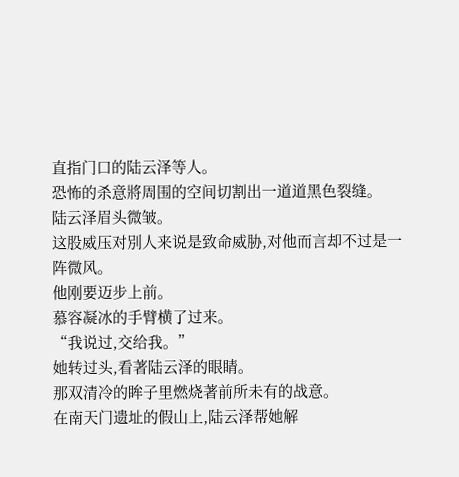直指门口的陆云泽等人。
恐怖的杀意將周围的空间切割出一道道黑色裂缝。
陆云泽眉头微皱。
这股威压对別人来说是致命威胁,对他而言却不过是一阵微风。
他刚要迈步上前。
慕容凝冰的手臂横了过来。
“我说过,交给我。”
她转过头,看著陆云泽的眼睛。
那双清冷的眸子里燃烧著前所未有的战意。
在南天门遗址的假山上,陆云泽帮她解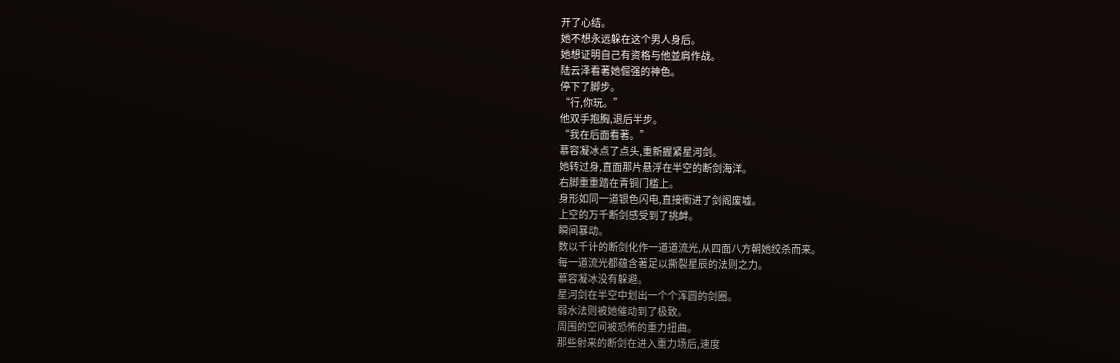开了心结。
她不想永远躲在这个男人身后。
她想证明自己有资格与他並肩作战。
陆云泽看著她倔强的神色。
停下了脚步。
“行,你玩。”
他双手抱胸,退后半步。
“我在后面看著。”
慕容凝冰点了点头,重新握紧星河剑。
她转过身,直面那片悬浮在半空的断剑海洋。
右脚重重踏在青铜门槛上。
身形如同一道银色闪电,直接衝进了剑阁废墟。
上空的万千断剑感受到了挑衅。
瞬间暴动。
数以千计的断剑化作一道道流光,从四面八方朝她绞杀而来。
每一道流光都蕴含著足以撕裂星辰的法则之力。
慕容凝冰没有躲避。
星河剑在半空中划出一个个浑圆的剑圈。
弱水法则被她催动到了极致。
周围的空间被恐怖的重力扭曲。
那些射来的断剑在进入重力场后,速度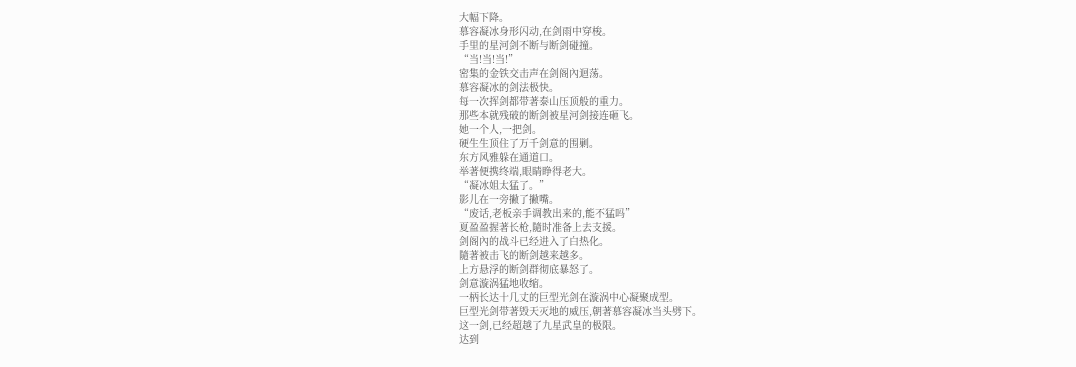大幅下降。
慕容凝冰身形闪动,在剑雨中穿梭。
手里的星河剑不断与断剑碰撞。
“当!当!当!”
密集的金铁交击声在剑阁內迴荡。
慕容凝冰的剑法极快。
每一次挥剑都带著泰山压顶般的重力。
那些本就残破的断剑被星河剑接连砸飞。
她一个人,一把剑。
硬生生顶住了万千剑意的围剿。
东方风雅躲在通道口。
举著便携终端,眼睛睁得老大。
“凝冰姐太猛了。”
影儿在一旁撇了撇嘴。
“废话,老板亲手调教出来的,能不猛吗”
夏盈盈握著长枪,隨时准备上去支援。
剑阁內的战斗已经进入了白热化。
隨著被击飞的断剑越来越多。
上方悬浮的断剑群彻底暴怒了。
剑意漩涡猛地收缩。
一柄长达十几丈的巨型光剑在漩涡中心凝聚成型。
巨型光剑带著毁天灭地的威压,朝著慕容凝冰当头劈下。
这一剑,已经超越了九星武皇的极限。
达到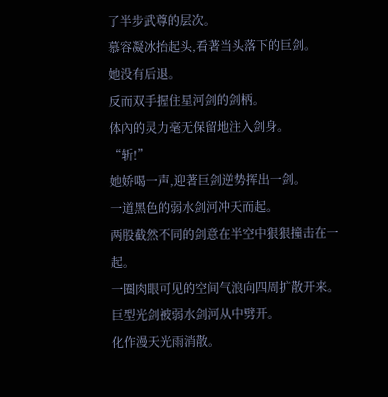了半步武尊的层次。
慕容凝冰抬起头,看著当头落下的巨剑。
她没有后退。
反而双手握住星河剑的剑柄。
体內的灵力毫无保留地注入剑身。
“斩!”
她娇喝一声,迎著巨剑逆势挥出一剑。
一道黑色的弱水剑河冲天而起。
两股截然不同的剑意在半空中狠狠撞击在一起。
一圈肉眼可见的空间气浪向四周扩散开来。
巨型光剑被弱水剑河从中劈开。
化作漫天光雨消散。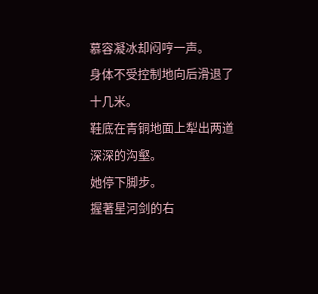慕容凝冰却闷哼一声。
身体不受控制地向后滑退了十几米。
鞋底在青铜地面上犁出两道深深的沟壑。
她停下脚步。
握著星河剑的右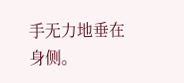手无力地垂在身侧。